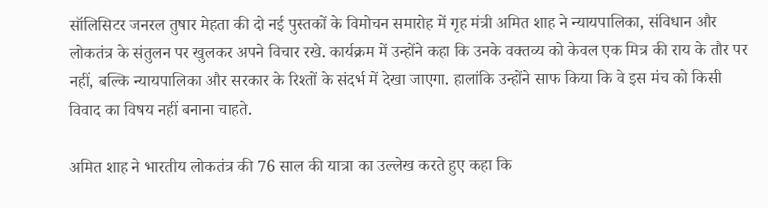सॉलिसिटर जनरल तुषार मेहता की दो नई पुस्तकों के विमोचन समारोह में गृह मंत्री अमित शाह ने न्यायपालिका, संविधान और लोकतंत्र के संतुलन पर खुलकर अपने विचार रखे. कार्यक्रम में उन्होंने कहा कि उनके वक्तव्य को केवल एक मित्र की राय के तौर पर नहीं, बल्कि न्यायपालिका और सरकार के रिश्तों के संदर्भ में देखा जाएगा. हालांकि उन्होंने साफ किया कि वे इस मंच को किसी विवाद का विषय नहीं बनाना चाहते.

अमित शाह ने भारतीय लोकतंत्र की 76 साल की यात्रा का उल्लेख करते हुए कहा कि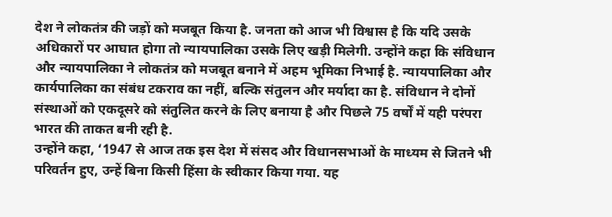देश ने लोकतंत्र की जड़ों को मजबूत किया है. जनता को आज भी विश्वास है कि यदि उसके अधिकारों पर आघात होगा तो न्यायपालिका उसके लिए खड़ी मिलेगी. उन्होंने कहा कि संविधान और न्यायपालिका ने लोकतंत्र को मजबूत बनाने में अहम भूमिका निभाई है. न्यायपालिका और कार्यपालिका का संबंध टकराव का नहीं, बल्कि संतुलन और मर्यादा का है. संविधान ने दोनों संस्थाओं को एकदूसरे को संतुलित करने के लिए बनाया है और पिछले 75 वर्षों में यही परंपरा भारत की ताकत बनी रही है.
उन्होंने कहा, ‘1947 से आज तक इस देश में संसद और विधानसभाओं के माध्यम से जितने भी परिवर्तन हुए, उन्हें बिना किसी हिंसा के स्वीकार किया गया. यह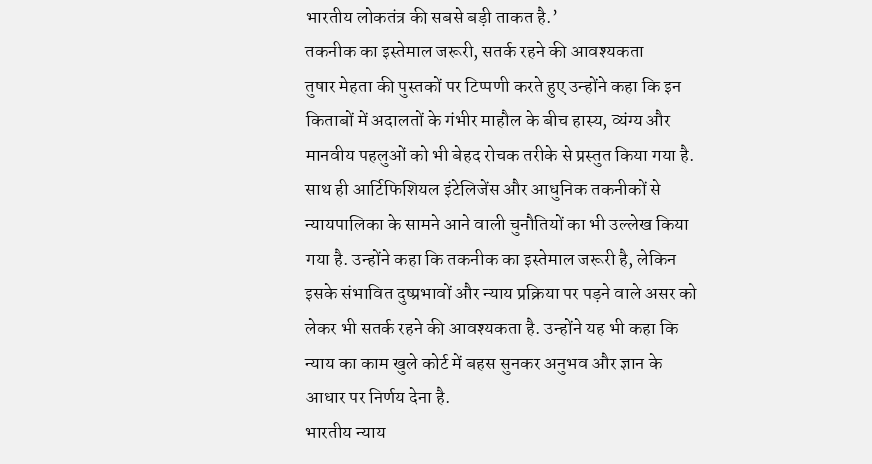भारतीय लोकतंत्र की सबसे बड़ी ताकत है.’
तकनीक का इस्तेमाल जरूरी, सतर्क रहने की आवश्यकता
तुषार मेहता की पुस्तकों पर टिप्पणी करते हुए उन्होंने कहा कि इन किताबों में अदालतों के गंभीर माहौल के बीच हास्य, व्यंग्य और मानवीय पहलुओं को भी बेहद रोचक तरीके से प्रस्तुत किया गया है. साथ ही आर्टिफिशियल इंटेलिजेंस और आधुनिक तकनीकों से न्यायपालिका के सामने आने वाली चुनौतियों का भी उल्लेख किया गया है. उन्होंने कहा कि तकनीक का इस्तेमाल जरूरी है, लेकिन इसके संभावित दुष्प्रभावों और न्याय प्रक्रिया पर पड़ने वाले असर को लेकर भी सतर्क रहने की आवश्यकता है. उन्होंने यह भी कहा कि न्याय का काम खुले कोर्ट में बहस सुनकर अनुभव और ज्ञान के आधार पर निर्णय देना है.
भारतीय न्याय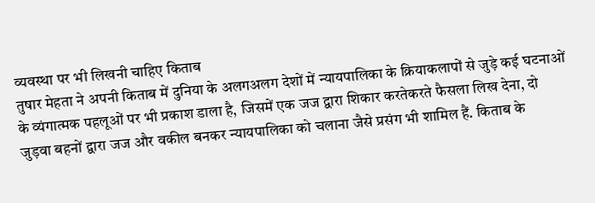व्यवस्था पर भी लिखनी चाहिए किताब
तुषार मेहता ने अपनी किताब में दुनिया के अलगअलग देशों में न्यायपालिका के क्रियाकलापों से जुड़े कई घटनाओं के व्यंगात्मक पहलूओं पर भी प्रकाश डाला है, जिसमें एक जज द्वारा शिकार करतेकरते फैसला लिख देना, दो जुड़वा बहनों द्वारा जज और वकील बनकर न्यायपालिका को चलाना जैसे प्रसंग भी शामिल हैं. किताब के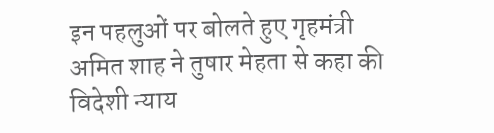इन पहलुओं पर बोलते हुए गृहमंत्री अमित शाह ने तुषार मेहता से कहा की विदेशी न्याय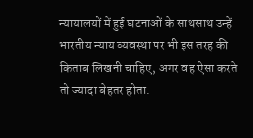न्यायालयों में हुई घटनाओं के साथसाथ उन्हें भारतीय न्याय व्यवस्था पर भी इस तरह की किताब लिखनी चाहिए, अगर वह ऐसा करते तो ज्यादा बेहतर होता.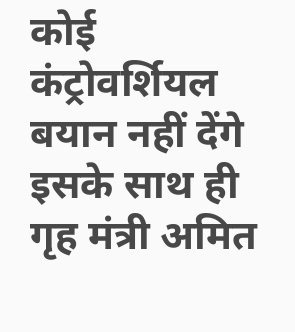कोई कंट्रोवर्शियल बयान नहीं देंगे
इसके साथ ही गृह मंत्री अमित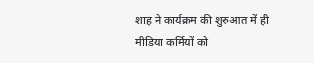शाह ने कार्यक्रम की शुरुआत में ही मीडिया कर्मियों को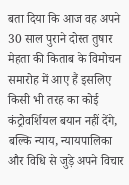बता दिया कि आज वह अपने 30 साल पुराने दोस्त तुषार मेहता की किताब के विमोचन समारोह में आए हैं इसलिए किसी भी तरह का कोई कंट्रोवर्शियल बयान नहीं देंगे, बल्कि न्याय, न्यायपालिका और विधि से जुड़े अपने विचार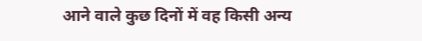आने वाले कुछ दिनों में वह किसी अन्य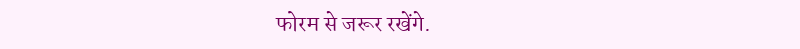फोरम से जरूर रखेंगे.